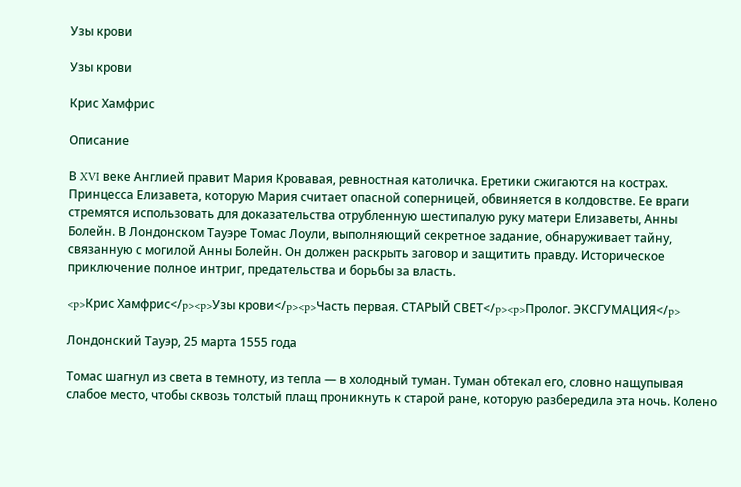Узы крови

Узы крови

Крис Хамфрис

Описание

В XVI веке Англией правит Мария Кровавая, ревностная католичка. Еретики сжигаются на кострах. Принцесса Елизавета, которую Мария считает опасной соперницей, обвиняется в колдовстве. Ее враги стремятся использовать для доказательства отрубленную шестипалую руку матери Елизаветы, Анны Болейн. В Лондонском Тауэре Томас Лоули, выполняющий секретное задание, обнаруживает тайну, связанную с могилой Анны Болейн. Он должен раскрыть заговор и защитить правду. Историческое приключение полное интриг, предательства и борьбы за власть.

<p>Крис Хамфрис</p><p>Узы крови</p><p>Часть первая. СТАРЫЙ СВЕТ</p><p>Пролог. ЭКСГУМАЦИЯ</p>

Лондонский Тауэр, 25 марта 1555 года

Томас шагнул из света в темноту, из тепла — в холодный туман. Туман обтекал его, словно нащупывая слабое место, чтобы сквозь толстый плащ проникнуть к старой ране, которую разбередила эта ночь. Колено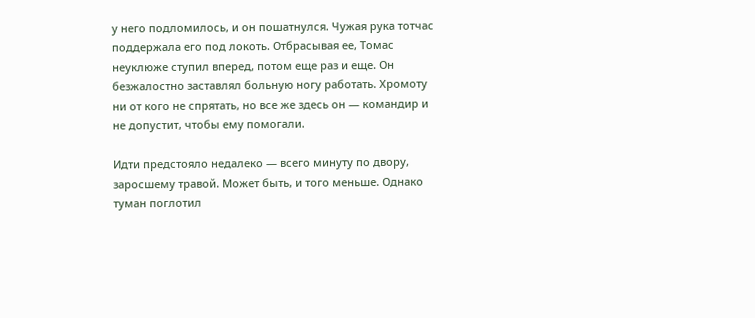у него подломилось, и он пошатнулся. Чужая рука тотчас поддержала его под локоть. Отбрасывая ее, Томас неуклюже ступил вперед, потом еще раз и еще. Он безжалостно заставлял больную ногу работать. Хромоту ни от кого не спрятать, но все же здесь он — командир и не допустит, чтобы ему помогали.

Идти предстояло недалеко — всего минуту по двору, заросшему травой. Может быть, и того меньше. Однако туман поглотил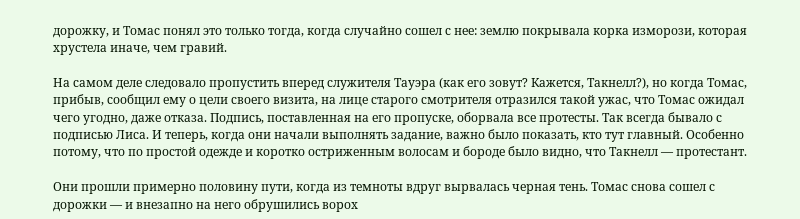дорожку, и Томас понял это только тогда, когда случайно сошел с нее: землю покрывала корка изморози, которая хрустела иначе, чем гравий.

На самом деле следовало пропустить вперед служителя Тауэра (как его зовут? Кажется, Такнелл?), но когда Томас, прибыв, сообщил ему о цели своего визита, на лице старого смотрителя отразился такой ужас, что Томас ожидал чего угодно, даже отказа. Подпись, поставленная на его пропуске, оборвала все протесты. Так всегда бывало с подписью Лиса. И теперь, когда они начали выполнять задание, важно было показать, кто тут главный. Особенно потому, что по простой одежде и коротко остриженным волосам и бороде было видно, что Такнелл — протестант.

Они прошли примерно половину пути, когда из темноты вдруг вырвалась черная тень. Томас снова сошел с дорожки — и внезапно на него обрушились ворох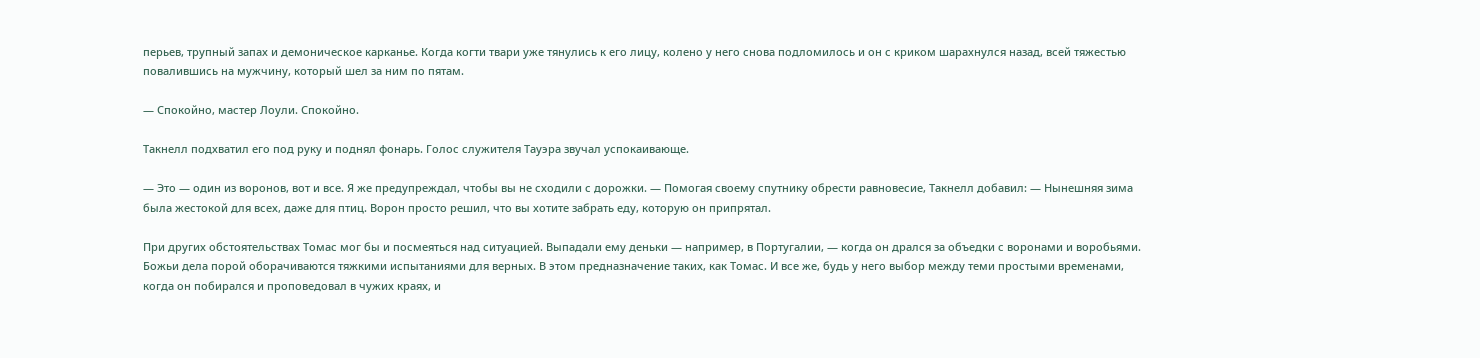перьев, трупный запах и демоническое карканье. Когда когти твари уже тянулись к его лицу, колено у него снова подломилось и он с криком шарахнулся назад, всей тяжестью повалившись на мужчину, который шел за ним по пятам.

— Спокойно, мастер Лоули. Спокойно.

Такнелл подхватил его под руку и поднял фонарь. Голос служителя Тауэра звучал успокаивающе.

— Это — один из воронов, вот и все. Я же предупреждал, чтобы вы не сходили с дорожки. — Помогая своему спутнику обрести равновесие, Такнелл добавил: — Нынешняя зима была жестокой для всех, даже для птиц. Ворон просто решил, что вы хотите забрать еду, которую он припрятал.

При других обстоятельствах Томас мог бы и посмеяться над ситуацией. Выпадали ему деньки — например, в Португалии, — когда он дрался за объедки с воронами и воробьями. Божьи дела порой оборачиваются тяжкими испытаниями для верных. В этом предназначение таких, как Томас. И все же, будь у него выбор между теми простыми временами, когда он побирался и проповедовал в чужих краях, и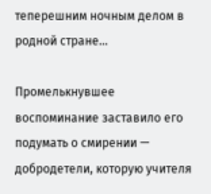теперешним ночным делом в родной стране…

Промелькнувшее воспоминание заставило его подумать о смирении — добродетели, которую учителя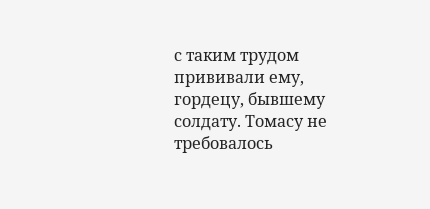с таким трудом прививали ему, гордецу, бывшему солдату. Томасу не требовалось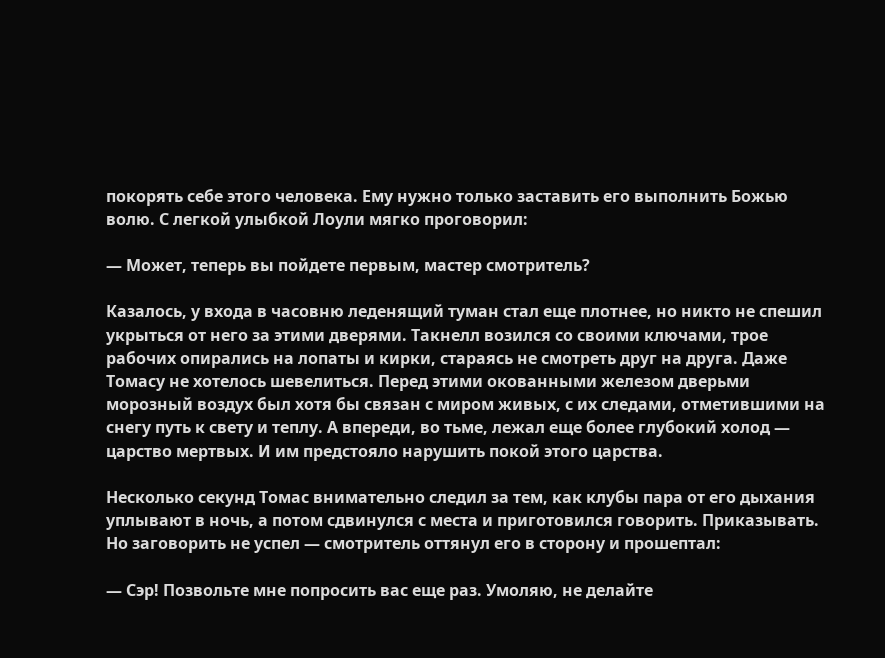покорять себе этого человека. Ему нужно только заставить его выполнить Божью волю. С легкой улыбкой Лоули мягко проговорил:

— Может, теперь вы пойдете первым, мастер смотритель?

Казалось, у входа в часовню леденящий туман стал еще плотнее, но никто не спешил укрыться от него за этими дверями. Такнелл возился со своими ключами, трое рабочих опирались на лопаты и кирки, стараясь не смотреть друг на друга. Даже Томасу не хотелось шевелиться. Перед этими окованными железом дверьми морозный воздух был хотя бы связан с миром живых, с их следами, отметившими на снегу путь к свету и теплу. А впереди, во тьме, лежал еще более глубокий холод — царство мертвых. И им предстояло нарушить покой этого царства.

Несколько секунд Томас внимательно следил за тем, как клубы пара от его дыхания уплывают в ночь, а потом сдвинулся с места и приготовился говорить. Приказывать. Но заговорить не успел — смотритель оттянул его в сторону и прошептал:

— Сэр! Позвольте мне попросить вас еще раз. Умоляю, не делайте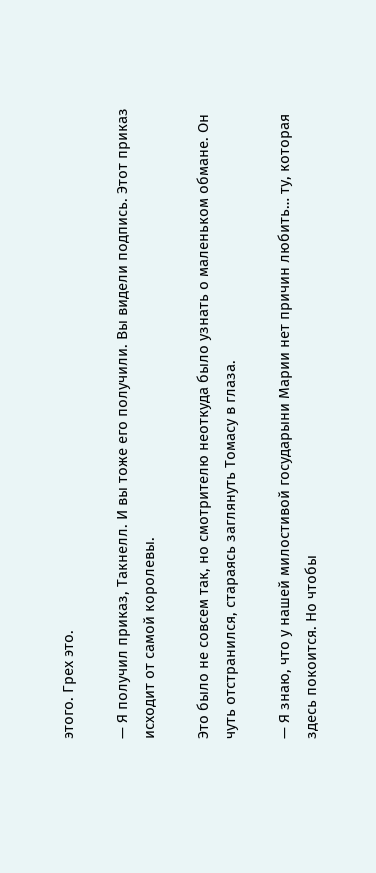этого. Грех это.

— Я получил приказ, Такнелл. И вы тоже его получили. Вы видели подпись. Этот приказ исходит от самой королевы.

Это было не совсем так, но смотрителю неоткуда было узнать о маленьком обмане. Он чуть отстранился, стараясь заглянуть Томасу в глаза.

— Я знаю, что у нашей милостивой государыни Марии нет причин любить… ту, которая здесь покоится. Но чтобы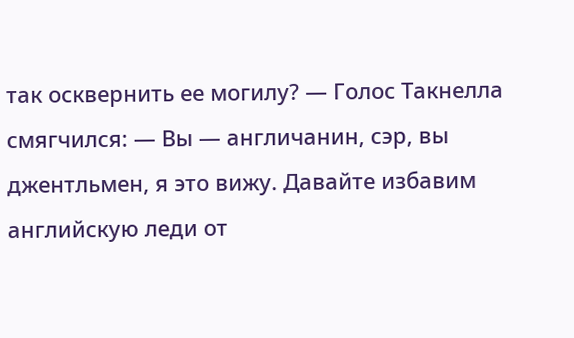так осквернить ее могилу? — Голос Такнелла смягчился: — Вы — англичанин, сэр, вы джентльмен, я это вижу. Давайте избавим английскую леди от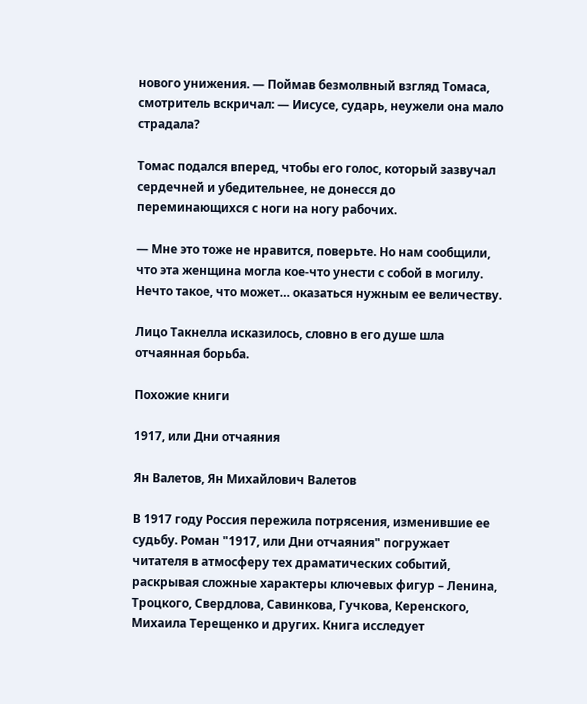нового унижения. — Поймав безмолвный взгляд Томаса, смотритель вскричал: — Иисусе, сударь, неужели она мало страдала?

Томас подался вперед, чтобы его голос, который зазвучал сердечней и убедительнее, не донесся до переминающихся с ноги на ногу рабочих.

— Мне это тоже не нравится, поверьте. Но нам сообщили, что эта женщина могла кое-что унести с собой в могилу. Нечто такое, что может… оказаться нужным ее величеству.

Лицо Такнелла исказилось, словно в его душе шла отчаянная борьба.

Похожие книги

1917, или Дни отчаяния

Ян Валетов, Ян Михайлович Валетов

В 1917 году Россия пережила потрясения, изменившие ее судьбу. Роман "1917, или Дни отчаяния" погружает читателя в атмосферу тех драматических событий, раскрывая сложные характеры ключевых фигур – Ленина, Троцкого, Свердлова, Савинкова, Гучкова, Керенского, Михаила Терещенко и других. Книга исследует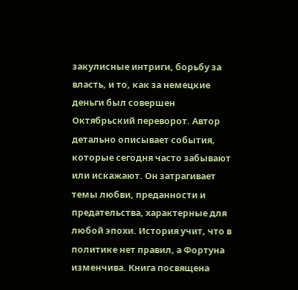закулисные интриги, борьбу за власть, и то, как за немецкие деньги был совершен Октябрьский переворот. Автор детально описывает события, которые сегодня часто забывают или искажают. Он затрагивает темы любви, преданности и предательства, характерные для любой эпохи. История учит, что в политике нет правил, а Фортуна изменчива. Книга посвящена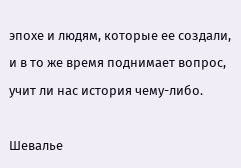эпохе и людям, которые ее создали, и в то же время поднимает вопрос, учит ли нас история чему-либо.

Шевалье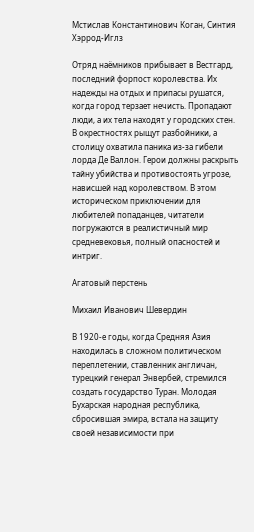Мстислав Константинович Коган, Синтия Хэррод-Иглз

Отряд наёмников прибывает в Вестгард, последний форпост королевства. Их надежды на отдых и припасы рушатся, когда город терзает нечисть. Пропадают люди, а их тела находят у городских стен. В окрестностях рыщут разбойники, а столицу охватила паника из-за гибели лорда Де Валлон. Герои должны раскрыть тайну убийства и противостоять угрозе, нависшей над королевством. В этом историческом приключении для любителей попаданцев, читатели погружаются в реалистичный мир средневековья, полный опасностей и интриг.

Агатовый перстень

Михаил Иванович Шевердин

В 1920-е годы, когда Средняя Азия находилась в сложном политическом переплетении, ставленник англичан, турецкий генерал Энвербей, стремился создать государство Туран. Молодая Бухарская народная республика, сбросившая эмира, встала на защиту своей независимости при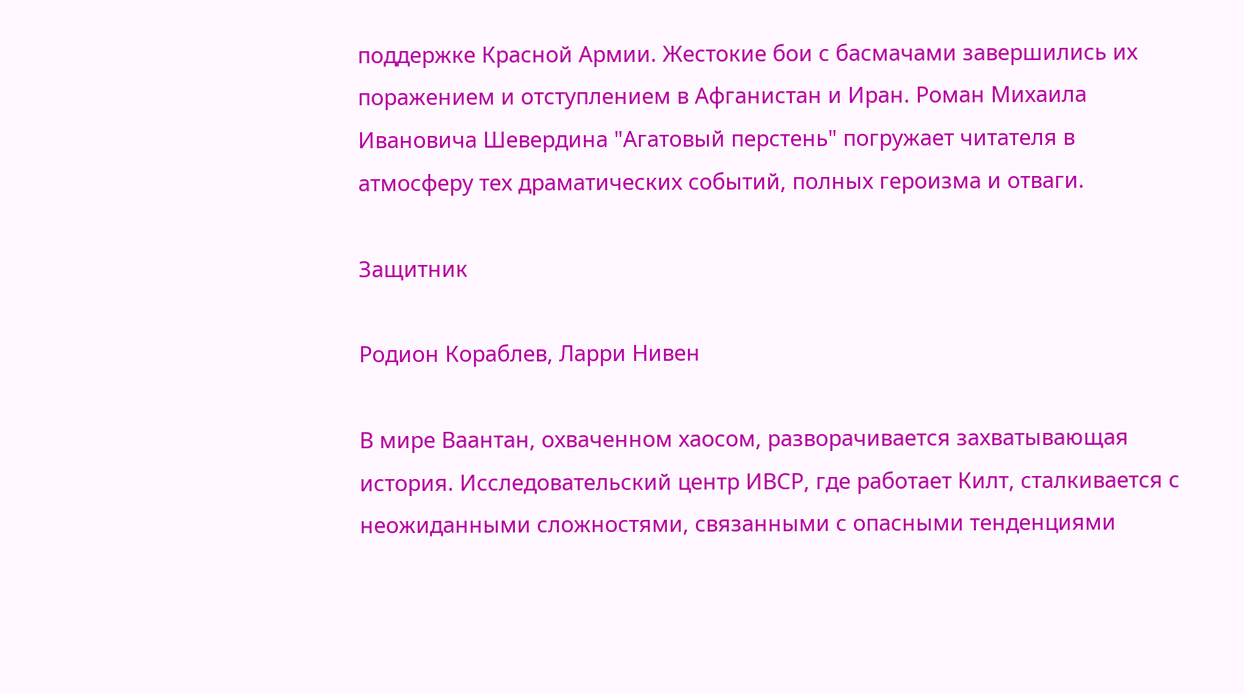поддержке Красной Армии. Жестокие бои с басмачами завершились их поражением и отступлением в Афганистан и Иран. Роман Михаила Ивановича Шевердина "Агатовый перстень" погружает читателя в атмосферу тех драматических событий, полных героизма и отваги.

Защитник

Родион Кораблев, Ларри Нивен

В мире Ваантан, охваченном хаосом, разворачивается захватывающая история. Исследовательский центр ИВСР, где работает Килт, сталкивается с неожиданными сложностями, связанными с опасными тенденциями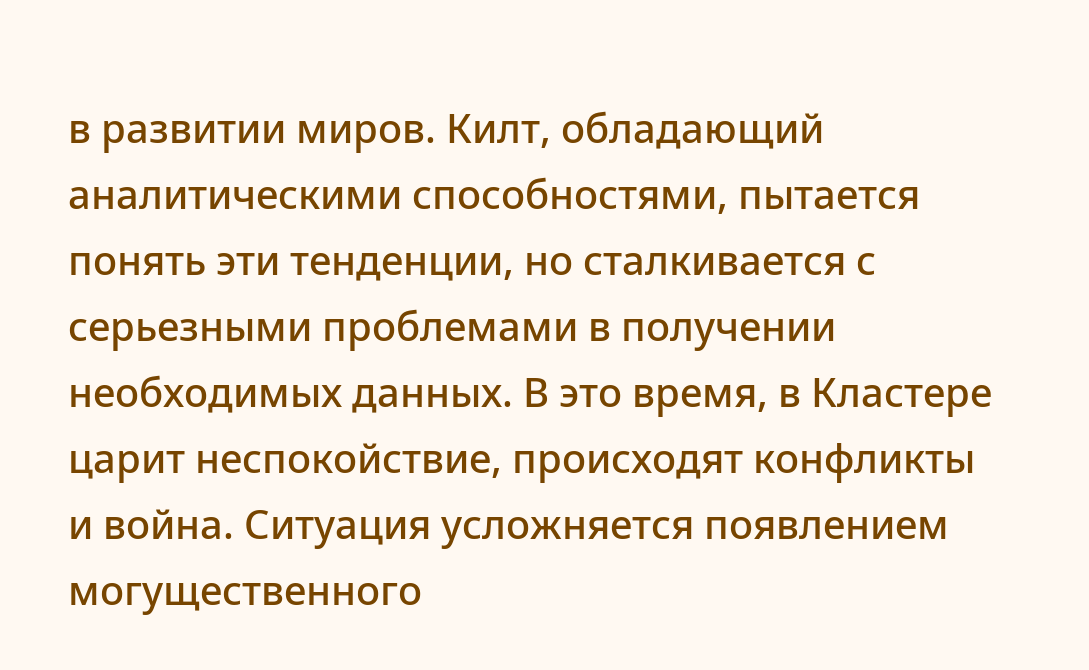в развитии миров. Килт, обладающий аналитическими способностями, пытается понять эти тенденции, но сталкивается с серьезными проблемами в получении необходимых данных. В это время, в Кластере царит неспокойствие, происходят конфликты и война. Ситуация усложняется появлением могущественного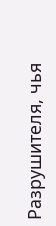Разрушителя, чья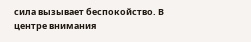сила вызывает беспокойство. В центре внимания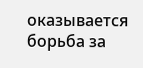оказывается борьба за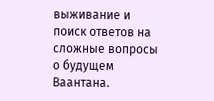выживание и поиск ответов на сложные вопросы о будущем Ваантана.